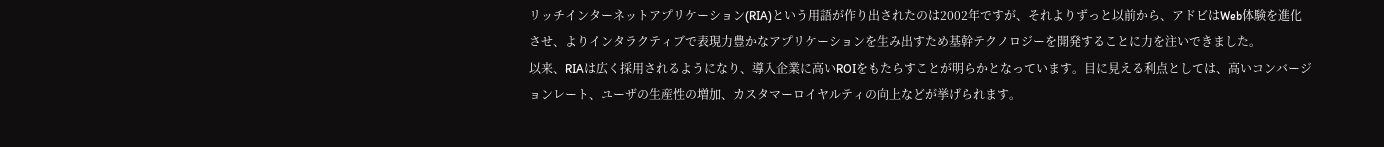リッチインターネットアプリケーション(RIA)という用語が作り出されたのは2002年ですが、それよりずっと以前から、アドビはWeb体験を進化させ、よりインタラクティブで表現力豊かなアプリケーションを生み出すため基幹テクノロジーを開発することに力を注いできました。
以来、RIAは広く採用されるようになり、導入企業に高いROIをもたらすことが明らかとなっています。目に見える利点としては、高いコンバージョンレート、ユーザの生産性の増加、カスタマーロイヤルティの向上などが挙げられます。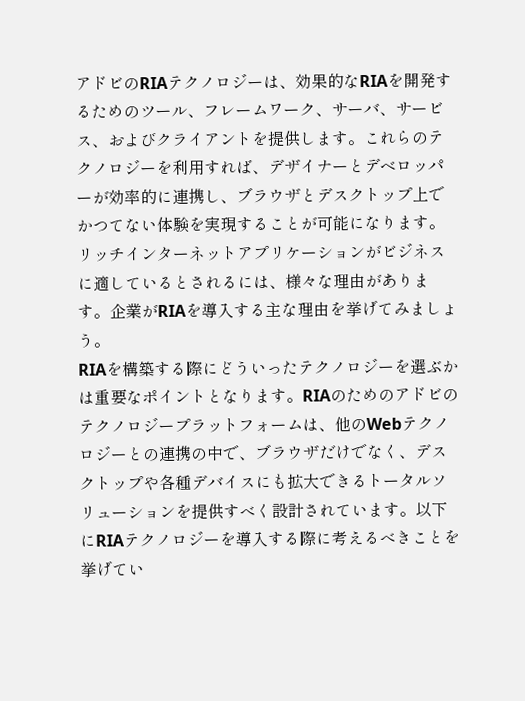アドビのRIAテクノロジーは、効果的なRIAを開発するためのツール、フレームワーク、サーバ、サービス、およびクライアントを提供します。これらのテクノロジーを利用すれば、デザイナーとデベロッパーが効率的に連携し、ブラウザとデスクトップ上でかつてない体験を実現することが可能になります。
リッチインターネットアプリケーションがビジネスに適しているとされるには、様々な理由があります。企業がRIAを導入する主な理由を挙げてみましょう。
RIAを構築する際にどういったテクノロジーを選ぶかは重要なポイントとなります。RIAのためのアドビのテクノロジープラットフォームは、他のWebテクノロジーとの連携の中で、ブラウザだけでなく、デスクトップや各種デバイスにも拡大できるトータルソリューションを提供すべく設計されています。以下にRIAテクノロジーを導入する際に考えるべきことを挙げてい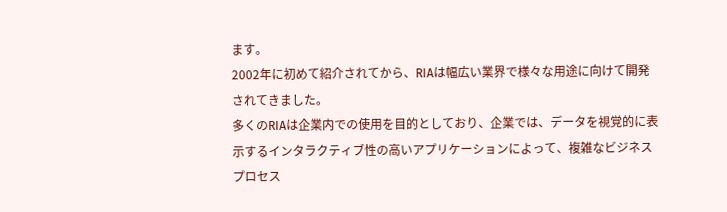ます。
2002年に初めて紹介されてから、RIAは幅広い業界で様々な用途に向けて開発されてきました。
多くのRIAは企業内での使用を目的としており、企業では、データを視覚的に表示するインタラクティブ性の高いアプリケーションによって、複雑なビジネスプロセス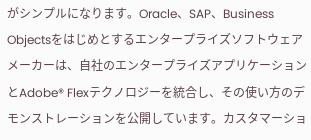がシンプルになります。Oracle、SAP、Business Objectsをはじめとするエンタープライズソフトウェアメーカーは、自社のエンタープライズアプリケーションとAdobe® Flexテクノロジーを統合し、その使い方のデモンストレーションを公開しています。カスタマーショ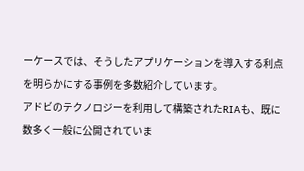ーケースでは、そうしたアプリケーションを導入する利点を明らかにする事例を多数紹介しています。
アドビのテクノロジーを利用して構築されたRIAも、既に数多く一般に公開されていま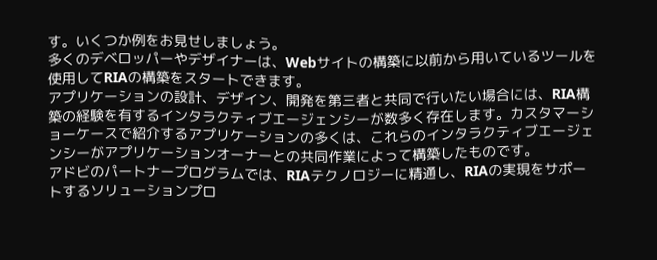す。いくつか例をお見せしましょう。
多くのデベロッパーやデザイナーは、Webサイトの構築に以前から用いているツールを使用してRIAの構築をスタートできます。
アプリケーションの設計、デザイン、開発を第三者と共同で行いたい場合には、RIA構築の経験を有するインタラクティブエージェンシーが数多く存在します。カスタマーショーケースで紹介するアプリケーションの多くは、これらのインタラクティブエージェンシーがアプリケーションオーナーとの共同作業によって構築したものです。
アドビのパートナープログラムでは、RIAテクノロジーに精通し、RIAの実現をサポートするソリューションプロ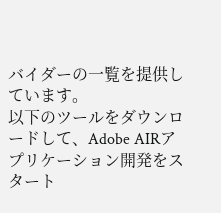バイダーの一覧を提供しています。
以下のツールをダウンロードして、Adobe AIRアプリケーション開発をスタート